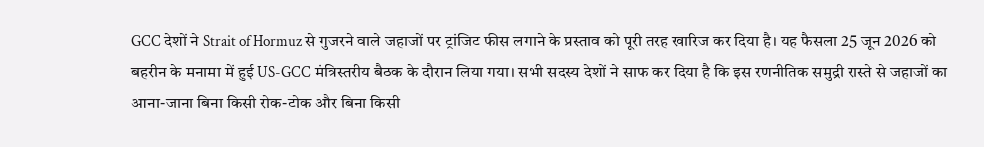GCC देशों ने Strait of Hormuz से गुजरने वाले जहाजों पर ट्रांजिट फीस लगाने के प्रस्ताव को पूरी तरह खारिज कर दिया है। यह फैसला 25 जून 2026 को बहरीन के मनामा में हुई US-GCC मंत्रिस्तरीय बैठक के दौरान लिया गया। सभी सदस्य देशों ने साफ कर दिया है कि इस रणनीतिक समुद्री रास्ते से जहाजों का आना-जाना बिना किसी रोक-टोक और बिना किसी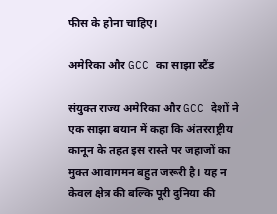फीस के होना चाहिए।

अमेरिका और GCC का साझा स्टैंड

संयुक्त राज्य अमेरिका और GCC देशों ने एक साझा बयान में कहा कि अंतरराष्ट्रीय कानून के तहत इस रास्ते पर जहाजों का मुक्त आवागमन बहुत जरूरी है। यह न केवल क्षेत्र की बल्कि पूरी दुनिया की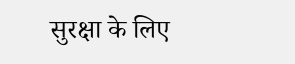सुरक्षा के लिए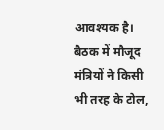आवश्यक है। बैठक में मौजूद मंत्रियों ने किसी भी तरह के टोल,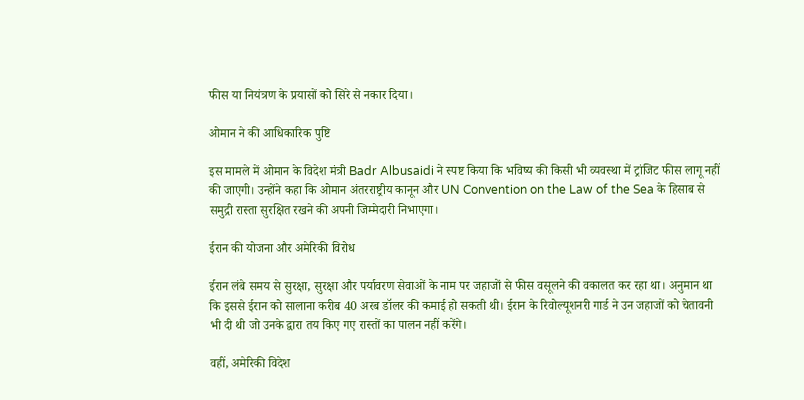फीस या नियंत्रण के प्रयासों को सिरे से नकार दिया।

ओमान ने की आधिकारिक पुष्टि

इस मामले में ओमान के विदेश मंत्री Badr Albusaidi ने स्पष्ट किया कि भविष्य की किसी भी व्यवस्था में ट्रांजिट फीस लागू नहीं की जाएगी। उन्होंने कहा कि ओमान अंतरराष्ट्रीय कानून और UN Convention on the Law of the Sea के हिसाब से समुद्री रास्ता सुरक्षित रखने की अपनी जिम्मेदारी निभाएगा।

ईरान की योजना और अमेरिकी विरोध

ईरान लंबे समय से सुरक्षा, सुरक्षा और पर्यावरण सेवाओं के नाम पर जहाजों से फीस वसूलने की वकालत कर रहा था। अनुमान था कि इससे ईरान को सालाना करीब 40 अरब डॉलर की कमाई हो सकती थी। ईरान के रिवोल्यूशनरी गार्ड ने उन जहाजों को चेतावनी भी दी थी जो उनके द्वारा तय किए गए रास्तों का पालन नहीं करेंगे।

वहीं, अमेरिकी विदेश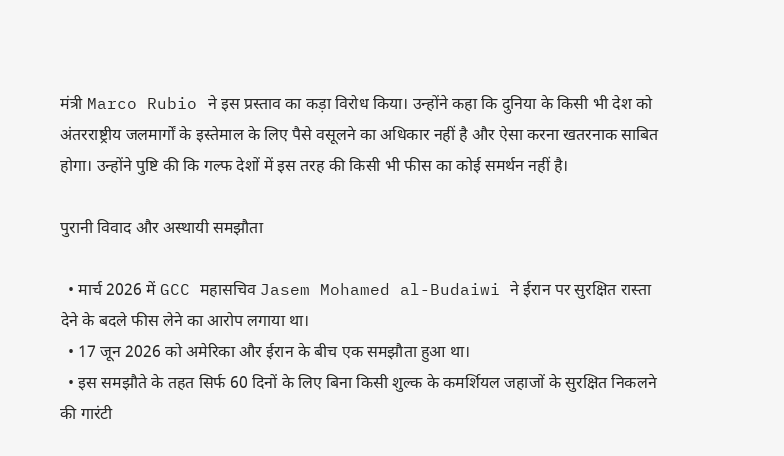मंत्री Marco Rubio ने इस प्रस्ताव का कड़ा विरोध किया। उन्होंने कहा कि दुनिया के किसी भी देश को अंतरराष्ट्रीय जलमार्गों के इस्तेमाल के लिए पैसे वसूलने का अधिकार नहीं है और ऐसा करना खतरनाक साबित होगा। उन्होंने पुष्टि की कि गल्फ देशों में इस तरह की किसी भी फीस का कोई समर्थन नहीं है।

पुरानी विवाद और अस्थायी समझौता

  • मार्च 2026 में GCC महासचिव Jasem Mohamed al-Budaiwi ने ईरान पर सुरक्षित रास्ता देने के बदले फीस लेने का आरोप लगाया था।
  • 17 जून 2026 को अमेरिका और ईरान के बीच एक समझौता हुआ था।
  • इस समझौते के तहत सिर्फ 60 दिनों के लिए बिना किसी शुल्क के कमर्शियल जहाजों के सुरक्षित निकलने की गारंटी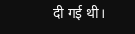दी गई थी।